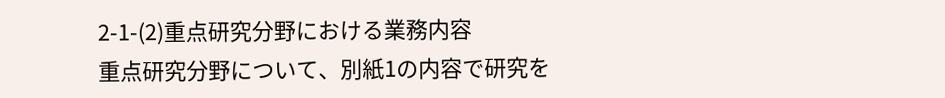2-1-(2)重点研究分野における業務内容
重点研究分野について、別紙1の内容で研究を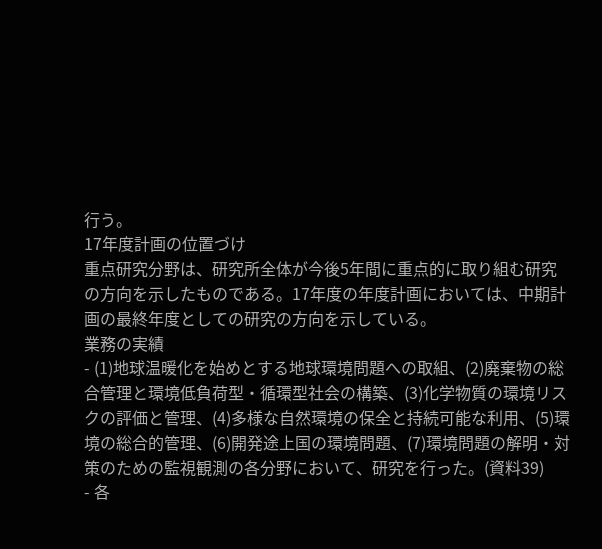行う。
17年度計画の位置づけ
重点研究分野は、研究所全体が今後5年間に重点的に取り組む研究の方向を示したものである。17年度の年度計画においては、中期計画の最終年度としての研究の方向を示している。
業務の実績
- (1)地球温暖化を始めとする地球環境問題への取組、(2)廃棄物の総合管理と環境低負荷型・循環型社会の構築、(3)化学物質の環境リスクの評価と管理、(4)多様な自然環境の保全と持続可能な利用、(5)環境の総合的管理、(6)開発途上国の環境問題、(7)環境問題の解明・対策のための監視観測の各分野において、研究を行った。(資料39)
- 各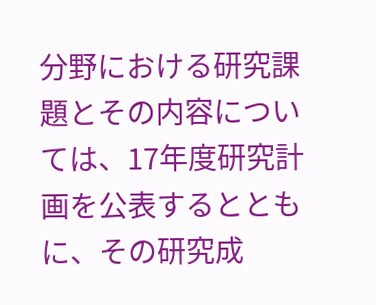分野における研究課題とその内容については、17年度研究計画を公表するとともに、その研究成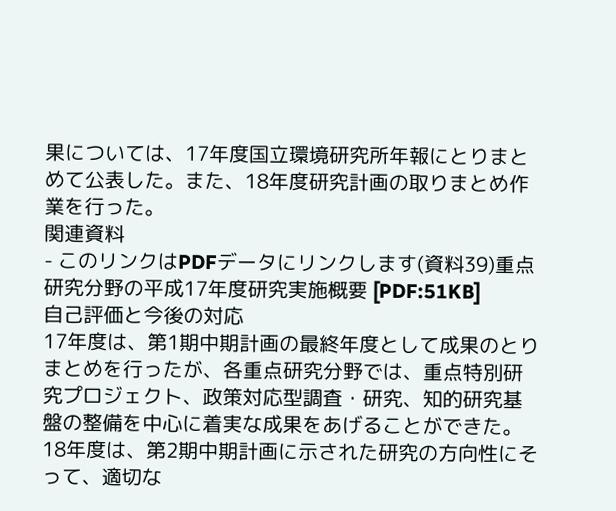果については、17年度国立環境研究所年報にとりまとめて公表した。また、18年度研究計画の取りまとめ作業を行った。
関連資料
- このリンクはPDFデータにリンクします(資料39)重点研究分野の平成17年度研究実施概要 [PDF:51KB]
自己評価と今後の対応
17年度は、第1期中期計画の最終年度として成果のとりまとめを行ったが、各重点研究分野では、重点特別研究プロジェクト、政策対応型調査・研究、知的研究基盤の整備を中心に着実な成果をあげることができた。
18年度は、第2期中期計画に示された研究の方向性にそって、適切な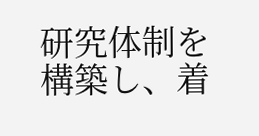研究体制を構築し、着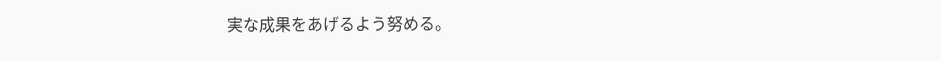実な成果をあげるよう努める。